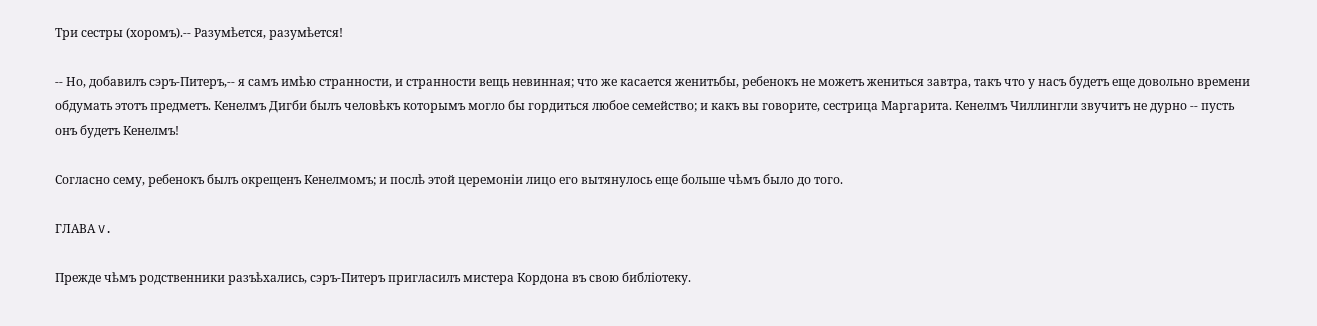Три сестры (хоромъ).-- Разумѣется, разумѣется!

-- Но, добавилъ сэръ-Питеръ,-- я самъ имѣю странности, и странности вещь невинная; что же касается женитьбы, ребенокъ не можетъ жениться завтра, такъ что у насъ будетъ еще довольно времени обдумать этотъ предметъ. Кенелмъ Дигби былъ человѣкъ которымъ могло бы гордиться любое семейство; и какъ вы говорите, сестрица Маргарита. Кенелмъ Чиллингли звучитъ не дурно -- пусть онъ будетъ Кенелмъ!

Согласно сему, ребенокъ былъ окрещенъ Кенелмомъ; и послѣ этой церемоніи лицо его вытянулось еще больше чѣмъ было до того.

ГЛАВА V.

Прежде чѣмъ родственники разъѣхались, сэръ-Питеръ пригласилъ мистера Кордона въ свою библіотеку.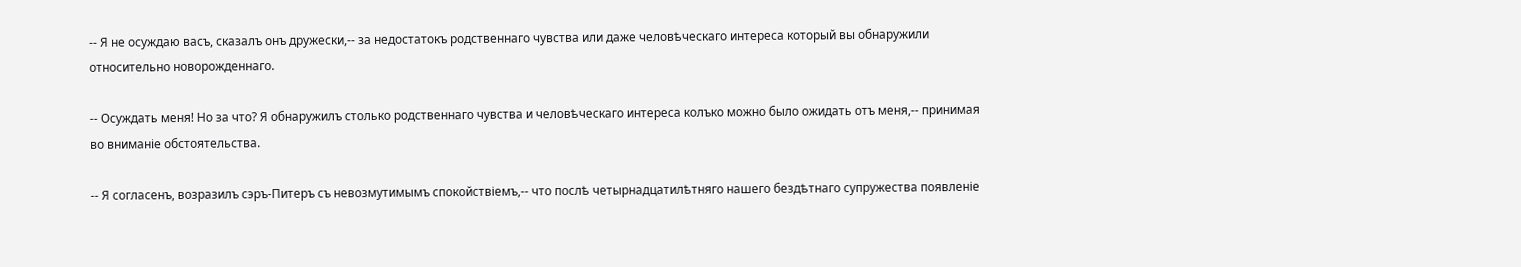-- Я не осуждаю васъ, сказалъ онъ дружески,-- за недостатокъ родственнаго чувства или даже человѣческаго интереса который вы обнаружили относительно новорожденнаго.

-- Осуждать меня! Но за что? Я обнаружилъ столько родственнаго чувства и человѣческаго интереса колъко можно было ожидать отъ меня,-- принимая во вниманіе обстоятельства.

-- Я согласенъ, возразилъ сэръ-Питеръ съ невозмутимымъ спокойствіемъ,-- что послѣ четырнадцатилѣтняго нашего бездѣтнаго супружества появленіе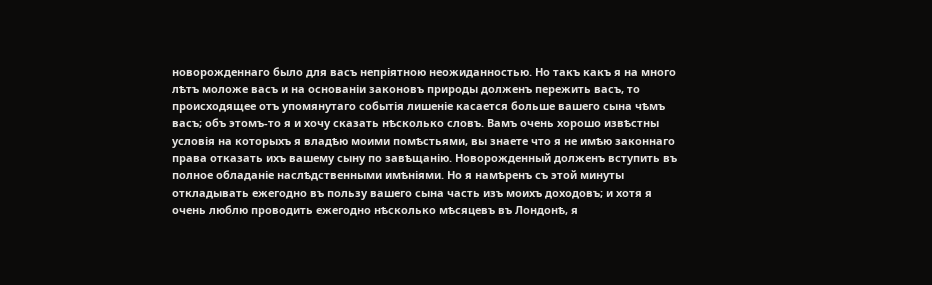новорожденнаго было для васъ непріятною неожиданностью. Но такъ какъ я на много лѣтъ моложе васъ и на основаніи законовъ природы долженъ пережить васъ, то происходящее отъ упомянутаго событія лишеніе касается больше вашего сына чѣмъ васъ; объ этомъ-то я и хочу сказать нѣсколько словъ. Вамъ очень хорошо извѣстны условія на которыхъ я владѣю моими помѣстьями, вы знаете что я не имѣю законнаго права отказать ихъ вашему сыну по завѣщанію. Новорожденный долженъ вступить въ полное обладаніе наслѣдственными имѣніями. Но я намѣренъ съ этой минуты откладывать ежегодно въ пользу вашего сына часть изъ моихъ доходовъ; и хотя я очень люблю проводить ежегодно нѣсколько мѣсяцевъ въ Лондонѣ, я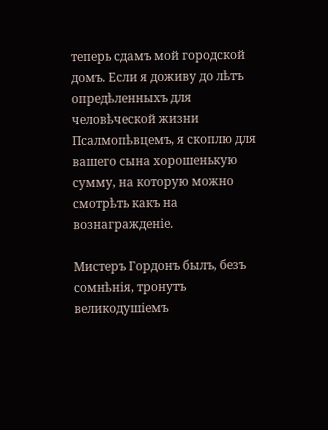теперь сдамъ мой городской домъ. Если я доживу до лѣтъ опредѣленныхъ для человѣческой жизни Псалмопѣвцемъ, я скоплю для вашего сына хорошенькую сумму, на которую можно смотрѣть какъ на вознагражденіе.

Мистеръ Гордонъ былъ, безъ сомнѣнія, тронутъ великодушіемъ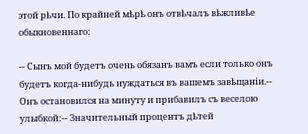этой рѣчи. По крайней мѣрѣ онъ отвѣчалъ вѣжливѣе обыкновеннаго:

-- Сынъ мой будетъ очень обязанъ вамъ если только онъ будетъ когда-нибудь нуждаться въ вашемъ завѣщаніи.-- Онъ остановился на минуту и прибавилъ съ веселою улыбкой:-- Значительный процентъ дѣтей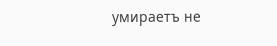умираетъ не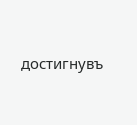достигнувъ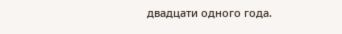двадцати одного года.